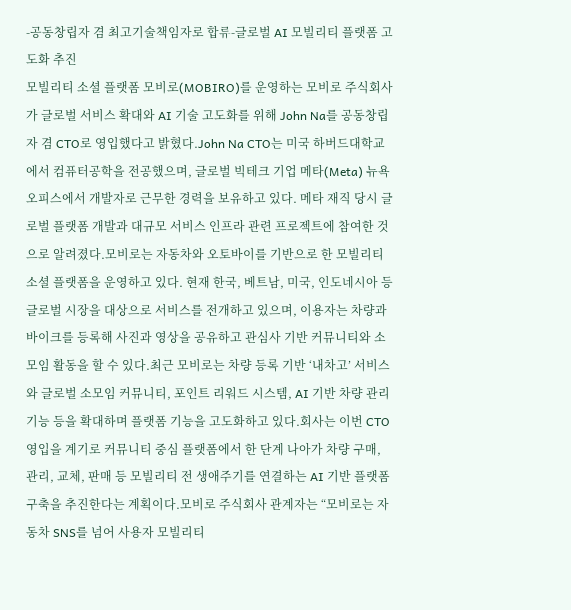-공동창립자 겸 최고기술책임자로 합류-글로벌 AI 모빌리티 플랫폼 고도화 추진
모빌리티 소셜 플랫폼 모비로(MOBIRO)를 운영하는 모비로 주식회사가 글로벌 서비스 확대와 AI 기술 고도화를 위해 John Na를 공동창립자 겸 CTO로 영입했다고 밝혔다.John Na CTO는 미국 하버드대학교에서 컴퓨터공학을 전공했으며, 글로벌 빅테크 기업 메타(Meta) 뉴욕 오피스에서 개발자로 근무한 경력을 보유하고 있다. 메타 재직 당시 글로벌 플랫폼 개발과 대규모 서비스 인프라 관련 프로젝트에 참여한 것으로 알려졌다.모비로는 자동차와 오토바이를 기반으로 한 모빌리티 소셜 플랫폼을 운영하고 있다. 현재 한국, 베트남, 미국, 인도네시아 등 글로벌 시장을 대상으로 서비스를 전개하고 있으며, 이용자는 차량과 바이크를 등록해 사진과 영상을 공유하고 관심사 기반 커뮤니티와 소모임 활동을 할 수 있다.최근 모비로는 차량 등록 기반 ‘내차고’ 서비스와 글로벌 소모임 커뮤니티, 포인트 리워드 시스템, AI 기반 차량 관리 기능 등을 확대하며 플랫폼 기능을 고도화하고 있다.회사는 이번 CTO 영입을 계기로 커뮤니티 중심 플랫폼에서 한 단계 나아가 차량 구매, 관리, 교체, 판매 등 모빌리티 전 생애주기를 연결하는 AI 기반 플랫폼 구축을 추진한다는 계획이다.모비로 주식회사 관계자는 “모비로는 자동차 SNS를 넘어 사용자 모빌리티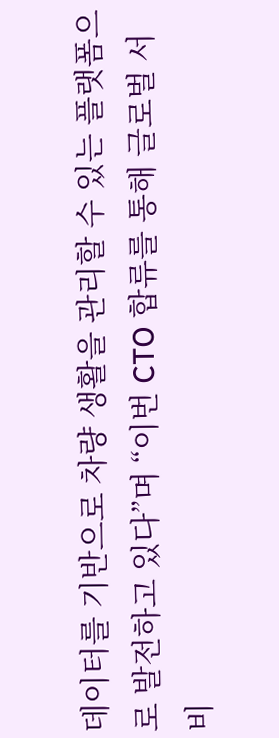데이터를 기반으로 차량 생활을 관리할 수 있는 플랫폼으로 발전하고 있다”며 “이번 CTO 합류를 통해 글로벌 서비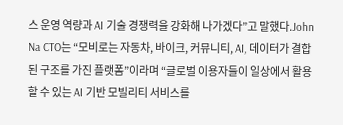스 운영 역량과 AI 기술 경쟁력을 강화해 나가겠다”고 말했다.John Na CTO는 “모비로는 자동차, 바이크, 커뮤니티, AI, 데이터가 결합된 구조를 가진 플랫폼”이라며 “글로벌 이용자들이 일상에서 활용할 수 있는 AI 기반 모빌리티 서비스를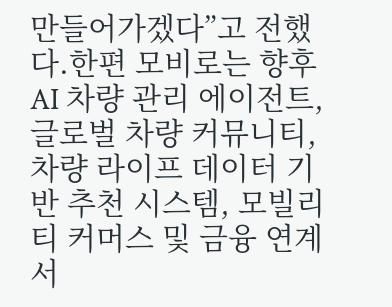만들어가겠다”고 전했다.한편 모비로는 향후 AI 차량 관리 에이전트, 글로벌 차량 커뮤니티, 차량 라이프 데이터 기반 추천 시스템, 모빌리티 커머스 및 금융 연계 서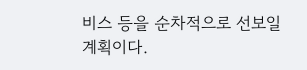비스 등을 순차적으로 선보일 계획이다.